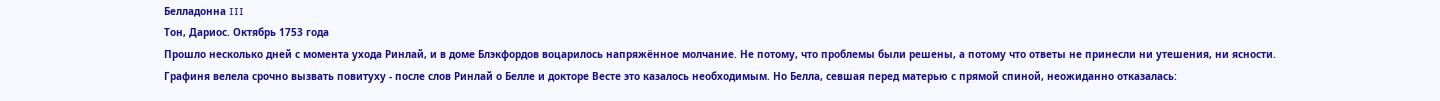Белладонна III
Тон, Дариос. Октябрь 1753 года
Прошло несколько дней с момента ухода Ринлай, и в доме Блэкфордов воцарилось напряжённое молчание. Не потому, что проблемы были решены, а потому что ответы не принесли ни утешения, ни ясности.
Графиня велела срочно вызвать повитуху - после слов Ринлай о Белле и докторе Весте это казалось необходимым. Но Белла, севшая перед матерью с прямой спиной, неожиданно отказалась: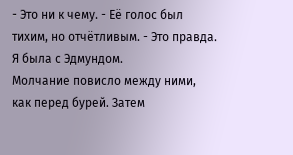- Это ни к чему. - Её голос был тихим, но отчётливым. - Это правда. Я была с Эдмундом.
Молчание повисло между ними, как перед бурей. Затем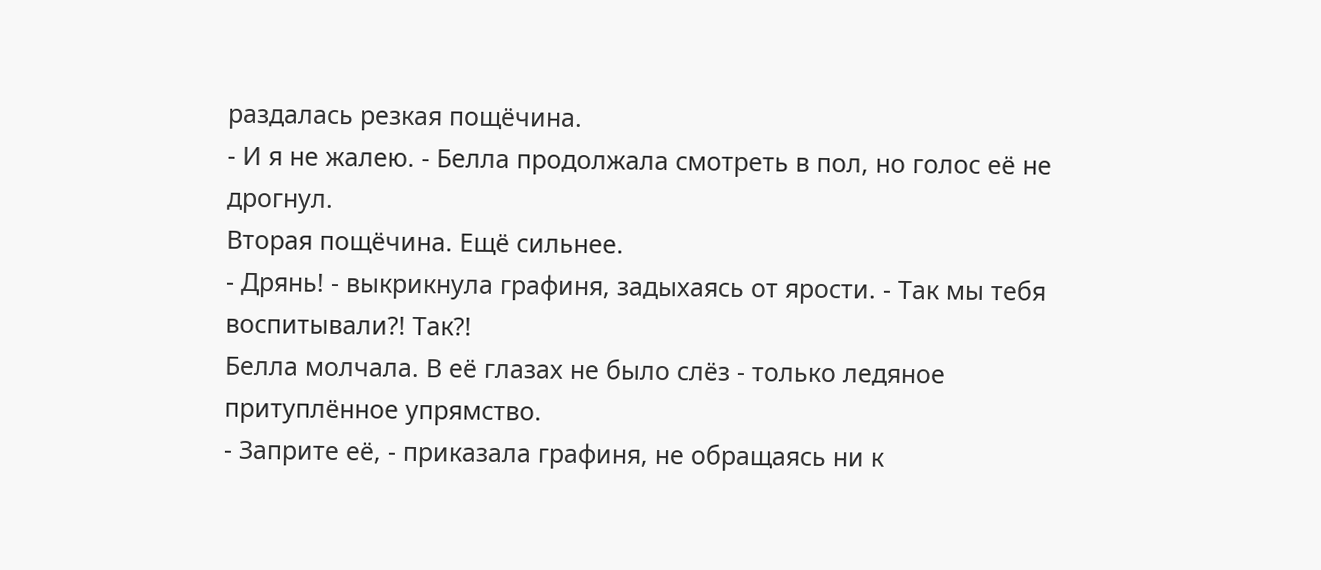раздалась резкая пощёчина.
- И я не жалею. - Белла продолжала смотреть в пол, но голос её не дрогнул.
Вторая пощёчина. Ещё сильнее.
- Дрянь! - выкрикнула графиня, задыхаясь от ярости. - Так мы тебя воспитывали?! Так?!
Белла молчала. В её глазах не было слёз - только ледяное притуплённое упрямство.
- Заприте её, - приказала графиня, не обращаясь ни к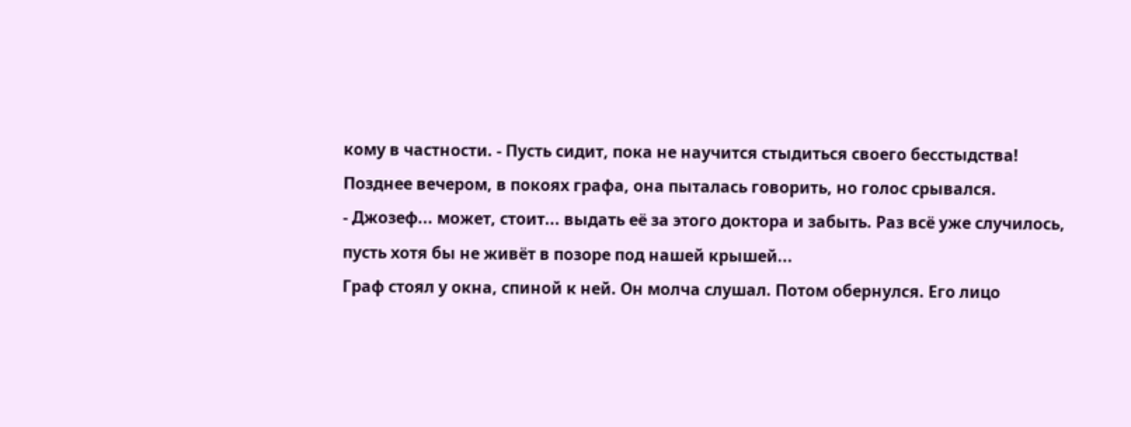кому в частности. - Пусть сидит, пока не научится стыдиться своего бесстыдства!
Позднее вечером, в покоях графа, она пыталась говорить, но голос срывался.
- Джозеф... может, стоит... выдать её за этого доктора и забыть. Раз всё уже случилось, пусть хотя бы не живёт в позоре под нашей крышей...
Граф стоял у окна, спиной к ней. Он молча слушал. Потом обернулся. Его лицо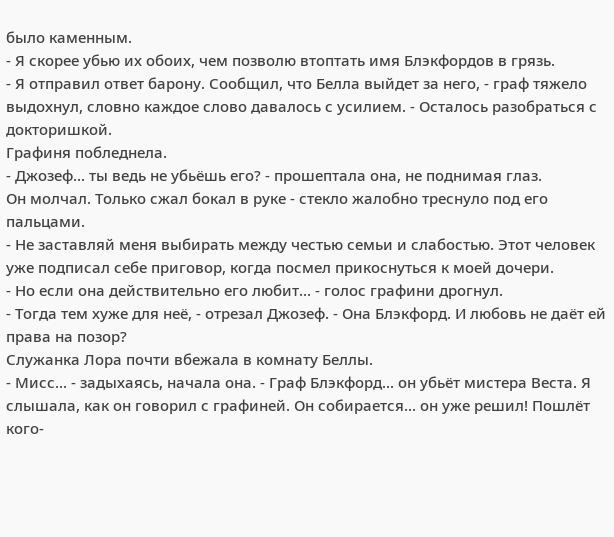было каменным.
- Я скорее убью их обоих, чем позволю втоптать имя Блэкфордов в грязь.
- Я отправил ответ барону. Сообщил, что Белла выйдет за него, - граф тяжело выдохнул, словно каждое слово давалось с усилием. - Осталось разобраться с докторишкой.
Графиня побледнела.
- Джозеф... ты ведь не убьёшь его? - прошептала она, не поднимая глаз.
Он молчал. Только сжал бокал в руке - стекло жалобно треснуло под его пальцами.
- Не заставляй меня выбирать между честью семьи и слабостью. Этот человек уже подписал себе приговор, когда посмел прикоснуться к моей дочери.
- Но если она действительно его любит... - голос графини дрогнул.
- Тогда тем хуже для неё, - отрезал Джозеф. - Она Блэкфорд. И любовь не даёт ей права на позор?
Служанка Лора почти вбежала в комнату Беллы.
- Мисс... - задыхаясь, начала она. - Граф Блэкфорд... он убьёт мистера Веста. Я слышала, как он говорил с графиней. Он собирается... он уже решил! Пошлёт кого-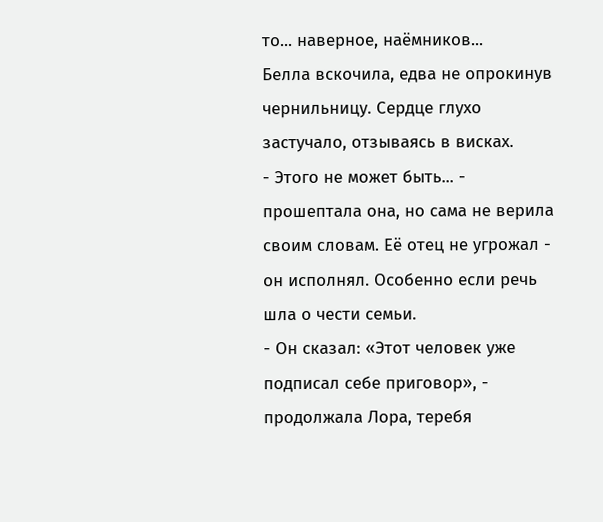то... наверное, наёмников...
Белла вскочила, едва не опрокинув чернильницу. Сердце глухо застучало, отзываясь в висках.
- Этого не может быть... - прошептала она, но сама не верила своим словам. Её отец не угрожал - он исполнял. Особенно если речь шла о чести семьи.
- Он сказал: «Этот человек уже подписал себе приговор», - продолжала Лора, теребя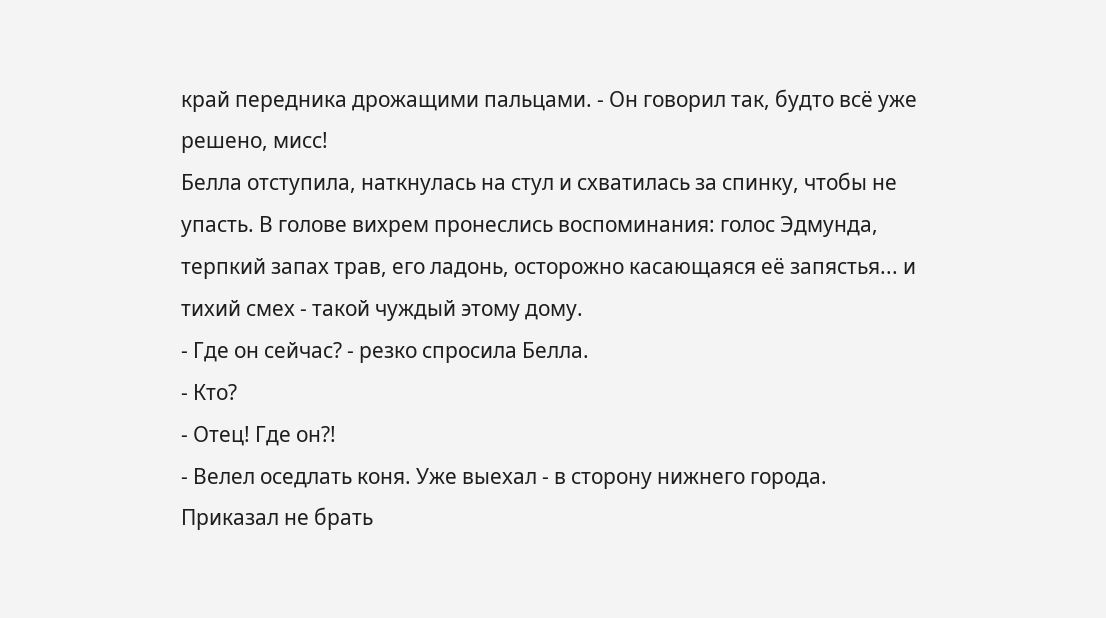край передника дрожащими пальцами. - Он говорил так, будто всё уже решено, мисс!
Белла отступила, наткнулась на стул и схватилась за спинку, чтобы не упасть. В голове вихрем пронеслись воспоминания: голос Эдмунда, терпкий запах трав, его ладонь, осторожно касающаяся её запястья... и тихий смех - такой чуждый этому дому.
- Где он сейчас? - резко спросила Белла.
- Кто?
- Отец! Где он?!
- Велел оседлать коня. Уже выехал - в сторону нижнего города. Приказал не брать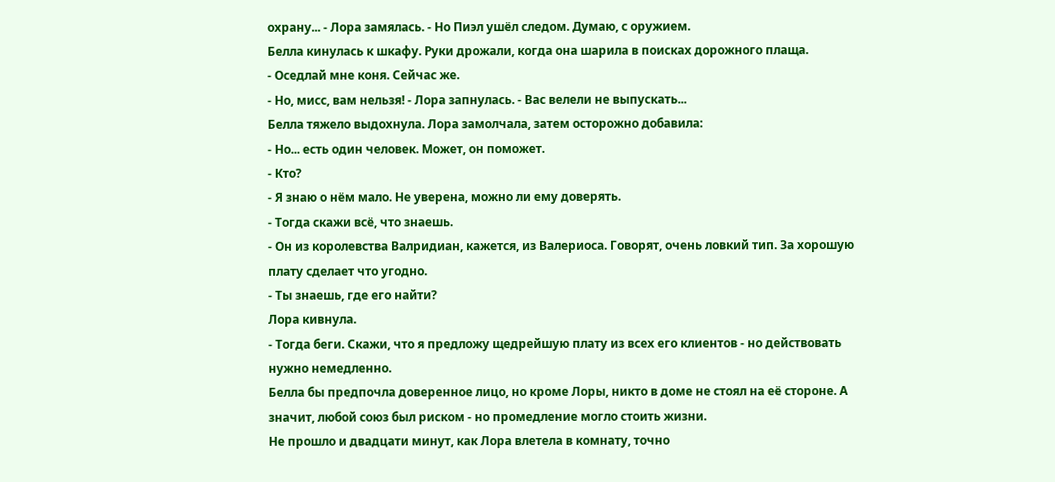охрану... - Лора замялась. - Но Пиэл ушёл следом. Думаю, с оружием.
Белла кинулась к шкафу. Руки дрожали, когда она шарила в поисках дорожного плаща.
- Оседлай мне коня. Сейчас же.
- Но, мисс, вам нельзя! - Лора запнулась. - Вас велели не выпускать...
Белла тяжело выдохнула. Лора замолчала, затем осторожно добавила:
- Но... есть один человек. Может, он поможет.
- Кто?
- Я знаю о нём мало. Не уверена, можно ли ему доверять.
- Тогда скажи всё, что знаешь.
- Он из королевства Валридиан, кажется, из Валериоса. Говорят, очень ловкий тип. За хорошую плату сделает что угодно.
- Ты знаешь, где его найти?
Лора кивнула.
- Тогда беги. Скажи, что я предложу щедрейшую плату из всех его клиентов - но действовать нужно немедленно.
Белла бы предпочла доверенное лицо, но кроме Лоры, никто в доме не стоял на её стороне. А значит, любой союз был риском - но промедление могло стоить жизни.
Не прошло и двадцати минут, как Лора влетела в комнату, точно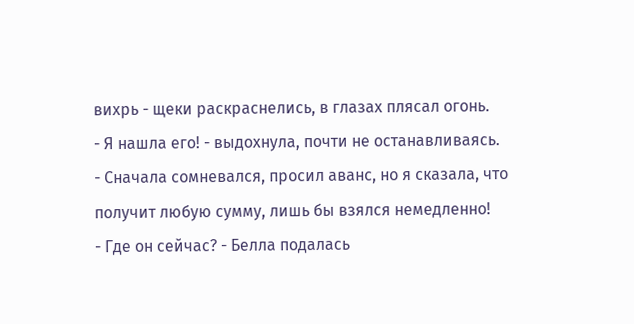вихрь - щеки раскраснелись, в глазах плясал огонь.
- Я нашла его! - выдохнула, почти не останавливаясь. - Сначала сомневался, просил аванс, но я сказала, что получит любую сумму, лишь бы взялся немедленно!
- Где он сейчас? - Белла подалась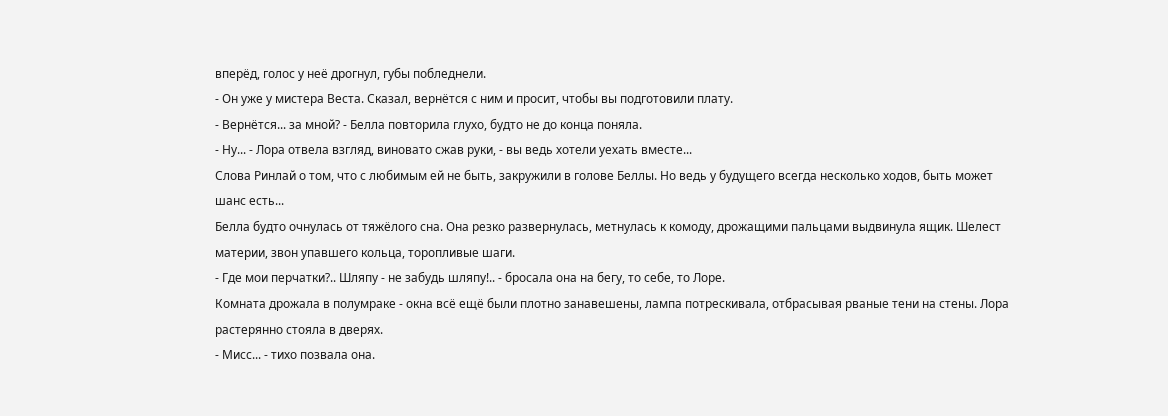вперёд, голос у неё дрогнул, губы побледнели.
- Он уже у мистера Веста. Сказал, вернётся с ним и просит, чтобы вы подготовили плату.
- Вернётся... за мной? - Белла повторила глухо, будто не до конца поняла.
- Ну... - Лора отвела взгляд, виновато сжав руки, - вы ведь хотели уехать вместе...
Слова Ринлай о том, что с любимым ей не быть, закружили в голове Беллы. Но ведь у будущего всегда несколько ходов, быть может шанс есть...
Белла будто очнулась от тяжёлого сна. Она резко развернулась, метнулась к комоду, дрожащими пальцами выдвинула ящик. Шелест материи, звон упавшего кольца, торопливые шаги.
- Где мои перчатки?.. Шляпу - не забудь шляпу!.. - бросала она на бегу, то себе, то Лоре.
Комната дрожала в полумраке - окна всё ещё были плотно занавешены, лампа потрескивала, отбрасывая рваные тени на стены. Лора растерянно стояла в дверях.
- Мисс... - тихо позвала она.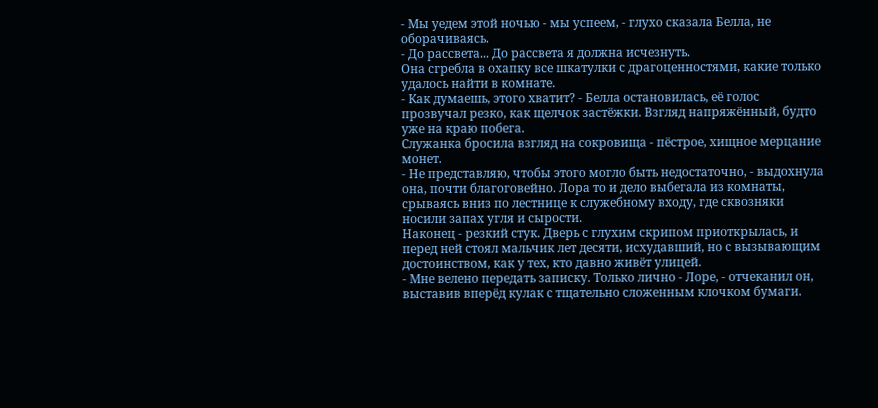- Мы уедем этой ночью - мы успеем, - глухо сказала Белла, не оборачиваясь.
- До рассвета... До рассвета я должна исчезнуть.
Она сгребла в охапку все шкатулки с драгоценностями, какие только удалось найти в комнате.
- Как думаешь, этого хватит? - Белла остановилась, её голос прозвучал резко, как щелчок застёжки. Взгляд напряжённый, будто уже на краю побега.
Служанка бросила взгляд на сокровища - пёстрое, хищное мерцание монет.
- Не представляю, чтобы этого могло быть недостаточно, - выдохнула она, почти благоговейно. Лора то и дело выбегала из комнаты, срываясь вниз по лестнице к служебному входу, где сквозняки носили запах угля и сырости.
Наконец - резкий стук. Дверь с глухим скрипом приоткрылась, и перед ней стоял мальчик лет десяти, исхудавший, но с вызывающим достоинством, как у тех, кто давно живёт улицей.
- Мне велено передать записку. Только лично - Лоре, - отчеканил он, выставив вперёд кулак с тщательно сложенным клочком бумаги.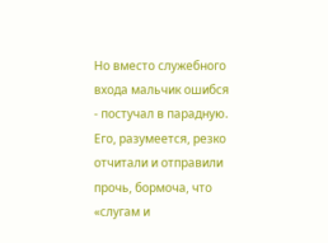Но вместо служебного входа мальчик ошибся - постучал в парадную. Его, разумеется, резко отчитали и отправили прочь, бормоча, что «слугам и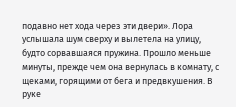подавно нет хода через эти двери». Лора услышала шум сверху и вылетела на улицу, будто сорвавшаяся пружина. Прошло меньше минуты, прежде чем она вернулась в комнату, с щеками, горящими от бега и предвкушения. В руке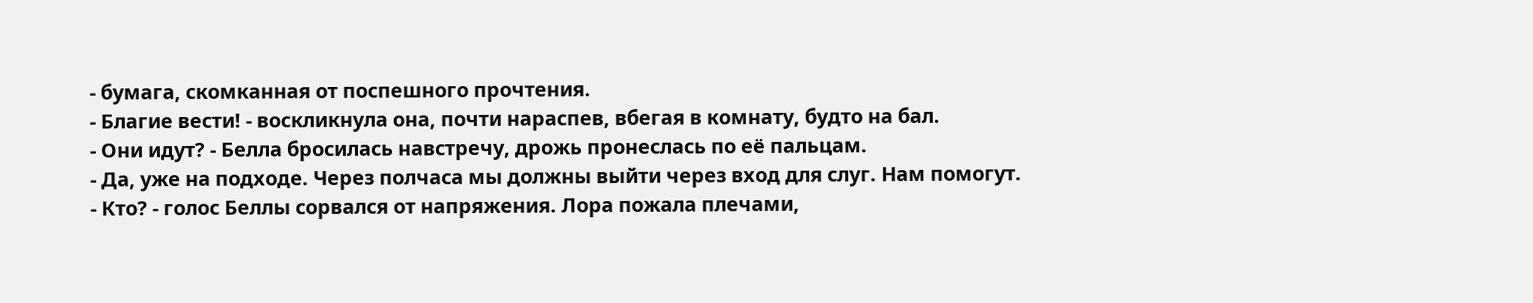- бумага, скомканная от поспешного прочтения.
- Благие вести! - воскликнула она, почти нараспев, вбегая в комнату, будто на бал.
- Они идут? - Белла бросилась навстречу, дрожь пронеслась по её пальцам.
- Да, уже на подходе. Через полчаса мы должны выйти через вход для слуг. Нам помогут.
- Кто? - голос Беллы сорвался от напряжения. Лора пожала плечами,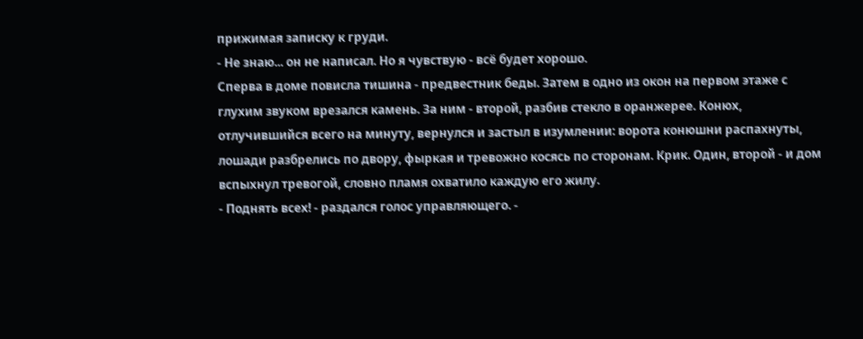прижимая записку к груди.
- Не знаю... он не написал. Но я чувствую - всё будет хорошо.
Сперва в доме повисла тишина - предвестник беды. Затем в одно из окон на первом этаже с глухим звуком врезался камень. За ним - второй, разбив стекло в оранжерее. Конюх, отлучившийся всего на минуту, вернулся и застыл в изумлении: ворота конюшни распахнуты, лошади разбрелись по двору, фыркая и тревожно косясь по сторонам. Крик. Один, второй - и дом вспыхнул тревогой, словно пламя охватило каждую его жилу.
- Поднять всех! - раздался голос управляющего. -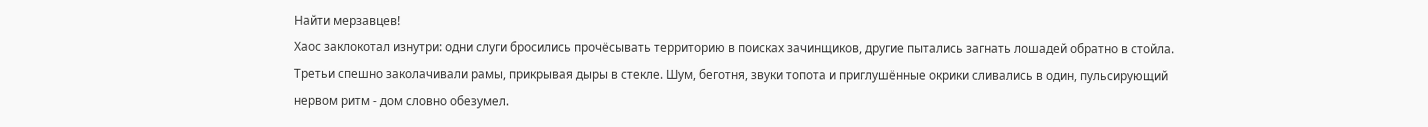Найти мерзавцев!
Хаос заклокотал изнутри: одни слуги бросились прочёсывать территорию в поисках зачинщиков, другие пытались загнать лошадей обратно в стойла. Третьи спешно заколачивали рамы, прикрывая дыры в стекле. Шум, беготня, звуки топота и приглушённые окрики сливались в один, пульсирующий нервом ритм - дом словно обезумел.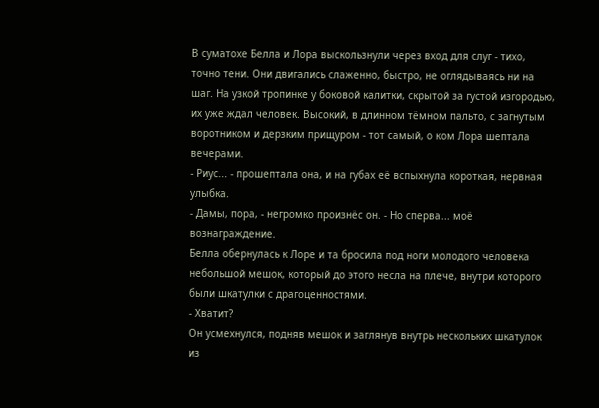В суматохе Белла и Лора выскользнули через вход для слуг - тихо, точно тени. Они двигались слаженно, быстро, не оглядываясь ни на шаг. На узкой тропинке у боковой калитки, скрытой за густой изгородью, их уже ждал человек. Высокий, в длинном тёмном пальто, с загнутым воротником и дерзким прищуром - тот самый, о ком Лора шептала вечерами.
- Риус... - прошептала она, и на губах её вспыхнула короткая, нервная улыбка.
- Дамы, пора, - негромко произнёс он. - Но сперва... моё вознаграждение.
Белла обернулась к Лоре и та бросила под ноги молодого человека небольшой мешок, который до этого несла на плече, внутри которого были шкатулки с драгоценностями.
- Хватит?
Он усмехнулся, подняв мешок и заглянув внутрь нескольких шкатулок из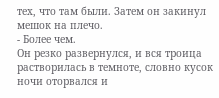тех, что там были. Затем он закинул мешок на плечо.
- Более чем.
Он резко развернулся, и вся троица растворилась в темноте, словно кусок ночи оторвался и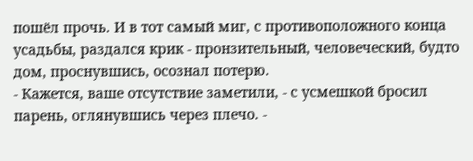пошёл прочь. И в тот самый миг, с противоположного конца усадьбы, раздался крик - пронзительный, человеческий, будто дом, проснувшись, осознал потерю.
- Кажется, ваше отсутствие заметили, - с усмешкой бросил парень, оглянувшись через плечо. -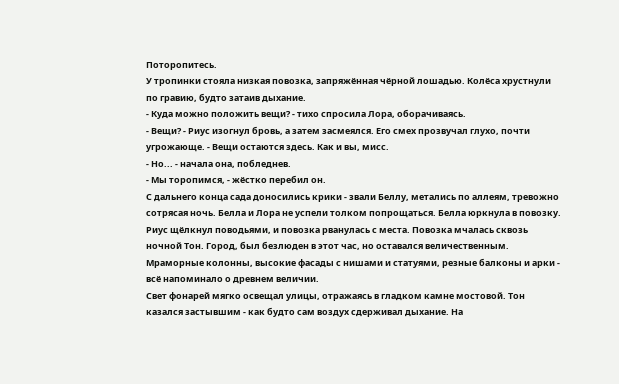Поторопитесь.
У тропинки стояла низкая повозка, запряжённая чёрной лошадью. Колёса хрустнули по гравию, будто затаив дыхание.
- Куда можно положить вещи? - тихо спросила Лора, оборачиваясь.
- Вещи? - Риус изогнул бровь, а затем засмеялся. Его смех прозвучал глухо, почти угрожающе. - Вещи остаются здесь. Как и вы, мисс.
- Но... - начала она, побледнев.
- Мы торопимся, - жёстко перебил он.
С дальнего конца сада доносились крики - звали Беллу, метались по аллеям, тревожно сотрясая ночь. Белла и Лора не успели толком попрощаться. Белла юркнула в повозку.
Риус щёлкнул поводьями, и повозка рванулась с места. Повозка мчалась сквозь ночной Тон. Город, был безлюден в этот час, но оставался величественным. Мраморные колонны, высокие фасады с нишами и статуями, резные балконы и арки - всё напоминало о древнем величии.
Свет фонарей мягко освещал улицы, отражаясь в гладком камне мостовой. Тон казался застывшим - как будто сам воздух сдерживал дыхание. На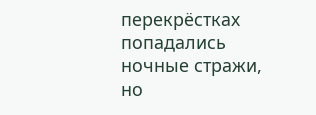перекрёстках попадались ночные стражи, но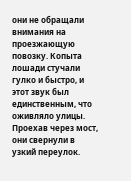они не обращали внимания на проезжающую повозку. Копыта лошади стучали гулко и быстро, и этот звук был единственным, что оживляло улицы.
Проехав через мост, они свернули в узкий переулок.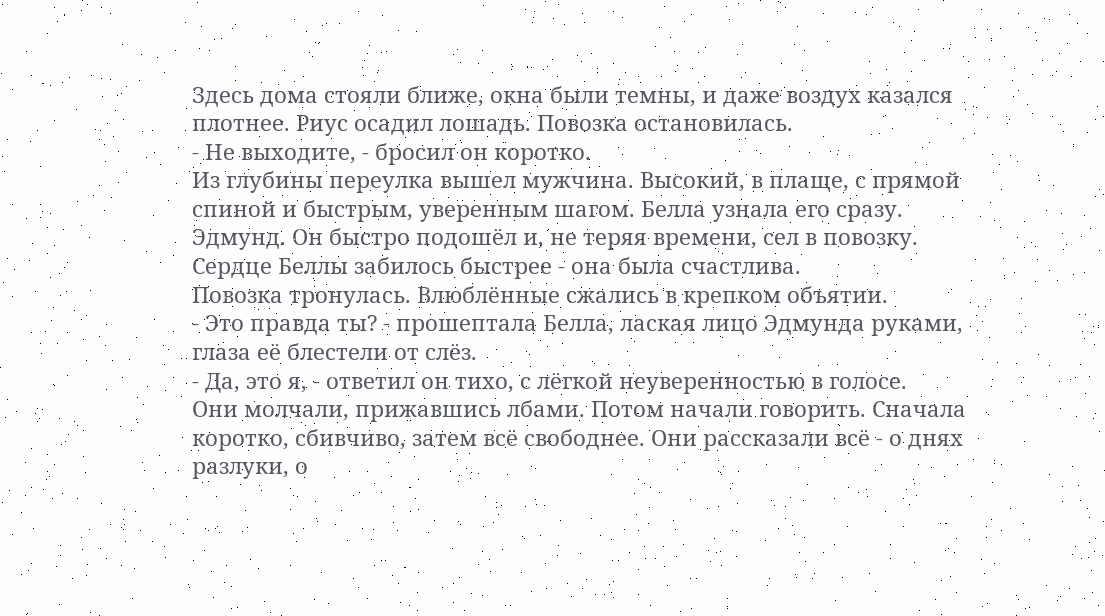Здесь дома стояли ближе, окна были темны, и даже воздух казался плотнее. Риус осадил лошадь. Повозка остановилась.
- Не выходите, - бросил он коротко.
Из глубины переулка вышел мужчина. Высокий, в плаще, с прямой спиной и быстрым, уверенным шагом. Белла узнала его сразу. Эдмунд. Он быстро подошёл и, не теряя времени, сел в повозку. Сердце Беллы забилось быстрее - она была счастлива.
Повозка тронулась. Влюблённые сжались в крепком объятии.
- Это правда ты? - прошептала Белла, лаская лицо Эдмунда руками, глаза её блестели от слёз.
- Да, это я, - ответил он тихо, с лёгкой неуверенностью в голосе.
Они молчали, прижавшись лбами. Потом начали говорить. Сначала коротко, сбивчиво, затем всё свободнее. Они рассказали всё - о днях разлуки, о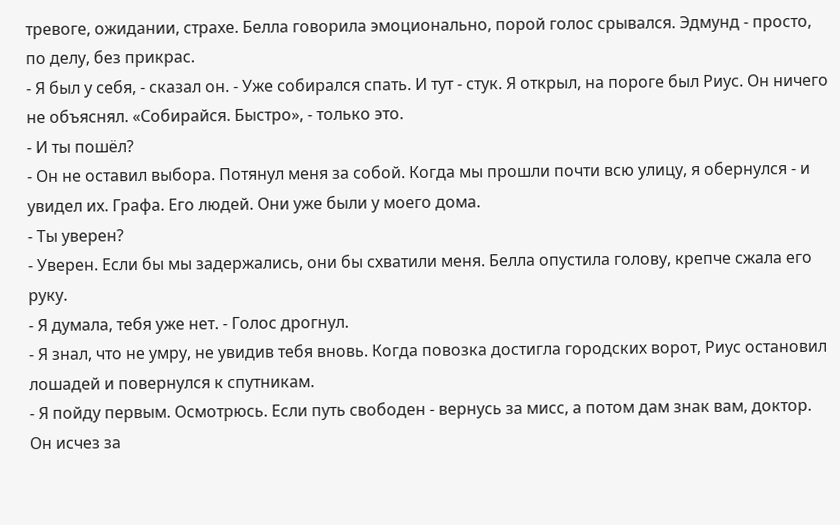тревоге, ожидании, страхе. Белла говорила эмоционально, порой голос срывался. Эдмунд - просто, по делу, без прикрас.
- Я был у себя, - сказал он. - Уже собирался спать. И тут - стук. Я открыл, на пороге был Риус. Он ничего не объяснял. «Собирайся. Быстро», - только это.
- И ты пошёл?
- Он не оставил выбора. Потянул меня за собой. Когда мы прошли почти всю улицу, я обернулся - и увидел их. Графа. Его людей. Они уже были у моего дома.
- Ты уверен?
- Уверен. Если бы мы задержались, они бы схватили меня. Белла опустила голову, крепче сжала его руку.
- Я думала, тебя уже нет. - Голос дрогнул.
- Я знал, что не умру, не увидив тебя вновь. Когда повозка достигла городских ворот, Риус остановил лошадей и повернулся к спутникам.
- Я пойду первым. Осмотрюсь. Если путь свободен - вернусь за мисс, а потом дам знак вам, доктор.
Он исчез за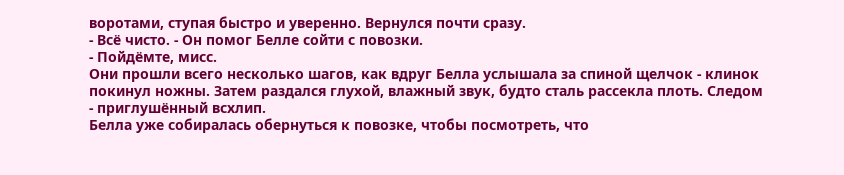воротами, ступая быстро и уверенно. Вернулся почти сразу.
- Всё чисто. - Он помог Белле сойти с повозки.
- Пойдёмте, мисс.
Они прошли всего несколько шагов, как вдруг Белла услышала за спиной щелчок - клинок покинул ножны. Затем раздался глухой, влажный звук, будто сталь рассекла плоть. Следом - приглушённый всхлип.
Белла уже собиралась обернуться к повозке, чтобы посмотреть, что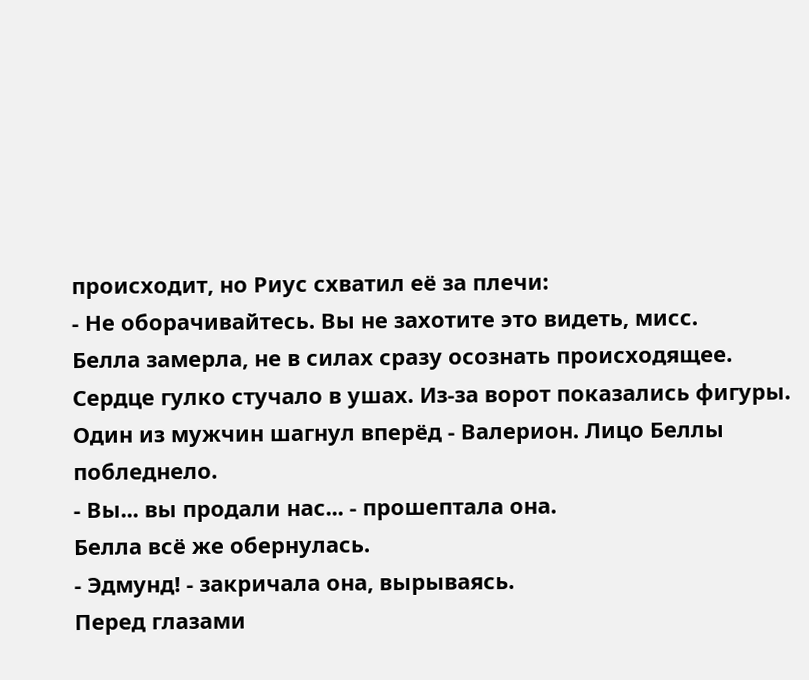происходит, но Риус схватил её за плечи:
- Не оборачивайтесь. Вы не захотите это видеть, мисс.
Белла замерла, не в силах сразу осознать происходящее. Сердце гулко стучало в ушах. Из-за ворот показались фигуры. Один из мужчин шагнул вперёд - Валерион. Лицо Беллы побледнело.
- Вы... вы продали нас... - прошептала она.
Белла всё же обернулась.
- Эдмунд! - закричала она, вырываясь.
Перед глазами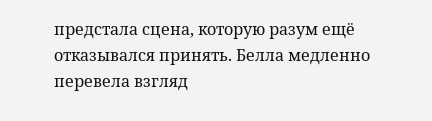предстала сцена, которую разум ещё отказывался принять. Белла медленно перевела взгляд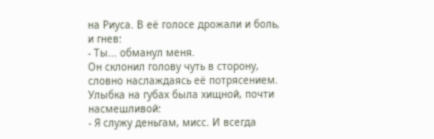на Риуса. В её голосе дрожали и боль, и гнев:
- Ты... обманул меня.
Он склонил голову чуть в сторону, словно наслаждаясь её потрясением. Улыбка на губах была хищной, почти насмешливой:
- Я служу деньгам, мисс. И всегда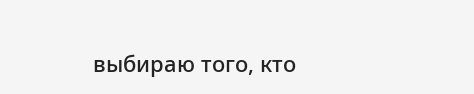выбираю того, кто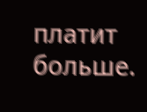платит больше.